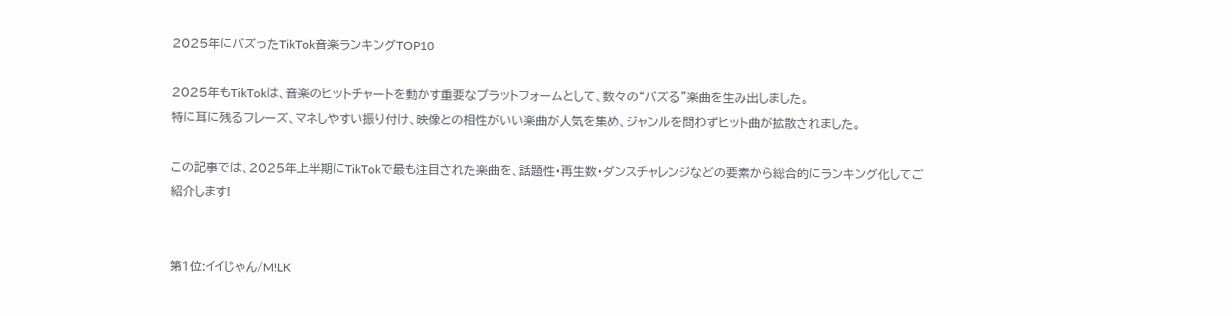2025年にバズったTikTok音楽ランキングTOP10

2025年もTikTokは、音楽のヒットチャートを動かす重要なプラットフォームとして、数々の“バズる”楽曲を生み出しました。
特に耳に残るフレーズ、マネしやすい振り付け、映像との相性がいい楽曲が人気を集め、ジャンルを問わずヒット曲が拡散されました。

この記事では、2025年上半期にTikTokで最も注目された楽曲を、話題性・再生数・ダンスチャレンジなどの要素から総合的にランキング化してご紹介します!


第1位:イイじゃん/M!LK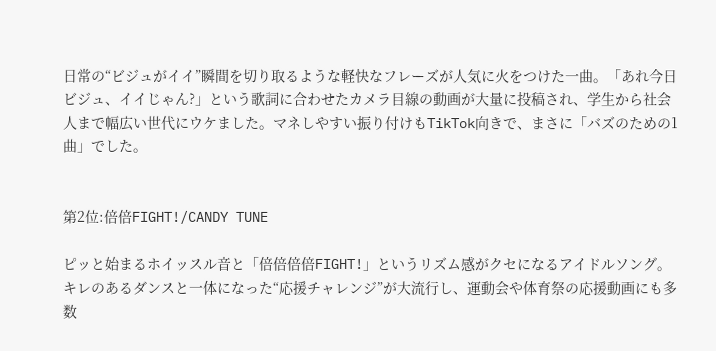日常の“ビジュがイイ”瞬間を切り取るような軽快なフレーズが人気に火をつけた一曲。「あれ今日ビジュ、イイじゃん?」という歌詞に合わせたカメラ目線の動画が大量に投稿され、学生から社会人まで幅広い世代にウケました。マネしやすい振り付けもTikTok向きで、まさに「バズのための1曲」でした。


第2位:倍倍FIGHT!/CANDY TUNE

ピッと始まるホイッスル音と「倍倍倍倍FIGHT!」というリズム感がクセになるアイドルソング。キレのあるダンスと一体になった“応援チャレンジ”が大流行し、運動会や体育祭の応援動画にも多数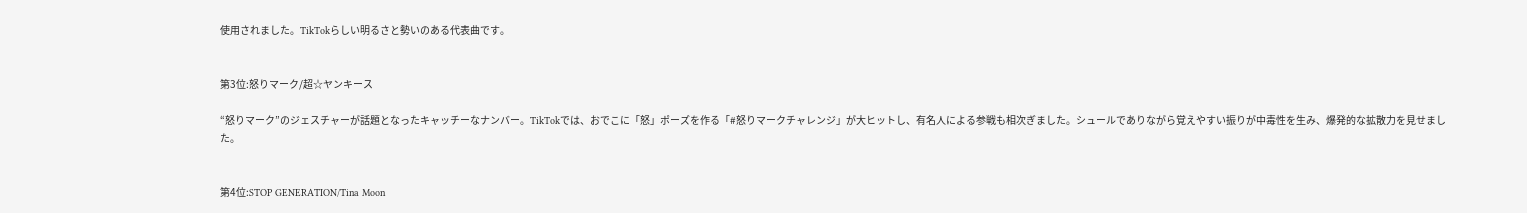使用されました。TikTokらしい明るさと勢いのある代表曲です。


第3位:怒りマーク/超☆ヤンキース

“怒りマーク”のジェスチャーが話題となったキャッチーなナンバー。TikTokでは、おでこに「怒」ポーズを作る「#怒りマークチャレンジ」が大ヒットし、有名人による参戦も相次ぎました。シュールでありながら覚えやすい振りが中毒性を生み、爆発的な拡散力を見せました。


第4位:STOP GENERATION/Tina Moon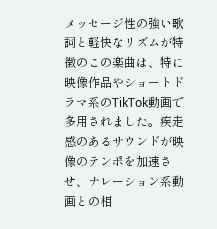メッセージ性の強い歌詞と軽快なリズムが特徴のこの楽曲は、特に映像作品やショートドラマ系のTikTok動画で多用されました。疾走感のあるサウンドが映像のテンポを加速させ、ナレーション系動画との相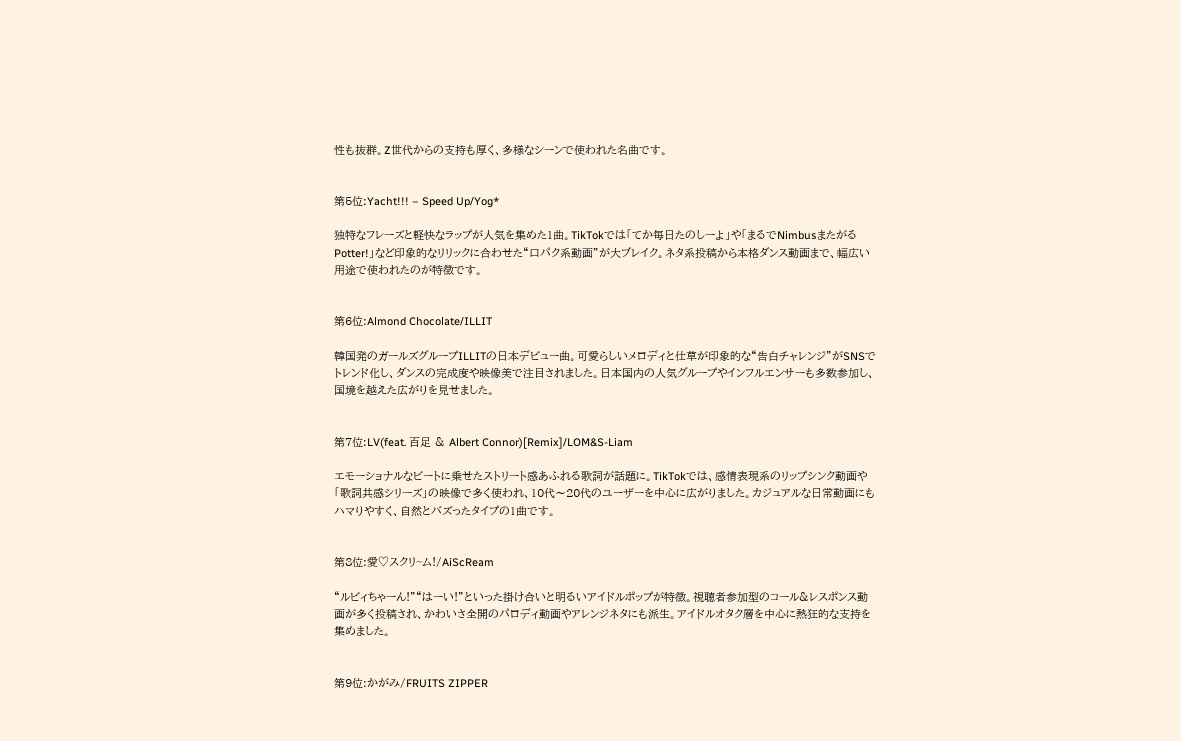性も抜群。Z世代からの支持も厚く、多様なシーンで使われた名曲です。


第5位:Yacht!!! – Speed Up/Yog*

独特なフレーズと軽快なラップが人気を集めた1曲。TikTokでは「てか毎日たのしーよ」や「まるでNimbusまたがるPotter!」など印象的なリリックに合わせた“口パク系動画”が大ブレイク。ネタ系投稿から本格ダンス動画まで、幅広い用途で使われたのが特徴です。


第6位:Almond Chocolate/ILLIT

韓国発のガールズグループILLITの日本デビュー曲。可愛らしいメロディと仕草が印象的な“告白チャレンジ”がSNSでトレンド化し、ダンスの完成度や映像美で注目されました。日本国内の人気グループやインフルエンサーも多数参加し、国境を越えた広がりを見せました。


第7位:LV(feat. 百足 & Albert Connor)[Remix]/LOM&S-Liam

エモーショナルなビートに乗せたストリート感あふれる歌詞が話題に。TikTokでは、感情表現系のリップシンク動画や「歌詞共感シリーズ」の映像で多く使われ、10代〜20代のユーザーを中心に広がりました。カジュアルな日常動画にもハマりやすく、自然とバズったタイプの1曲です。


第8位:愛♡スクリ~ム!/AiScReam

“ルビィちゃーん!”“はーい!”といった掛け合いと明るいアイドルポップが特徴。視聴者参加型のコール&レスポンス動画が多く投稿され、かわいさ全開のパロディ動画やアレンジネタにも派生。アイドルオタク層を中心に熱狂的な支持を集めました。


第9位:かがみ/FRUITS ZIPPER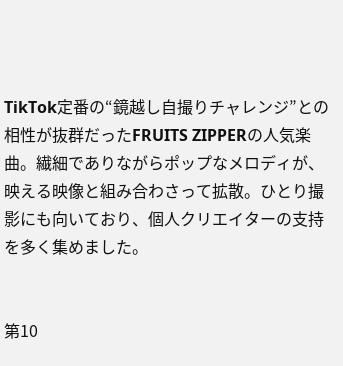TikTok定番の“鏡越し自撮りチャレンジ”との相性が抜群だったFRUITS ZIPPERの人気楽曲。繊細でありながらポップなメロディが、映える映像と組み合わさって拡散。ひとり撮影にも向いており、個人クリエイターの支持を多く集めました。


第10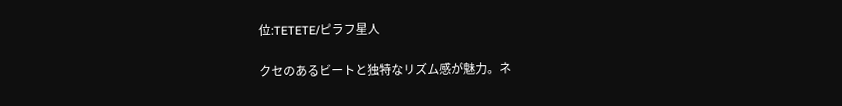位:TETETE/ピラフ星人

クセのあるビートと独特なリズム感が魅力。ネ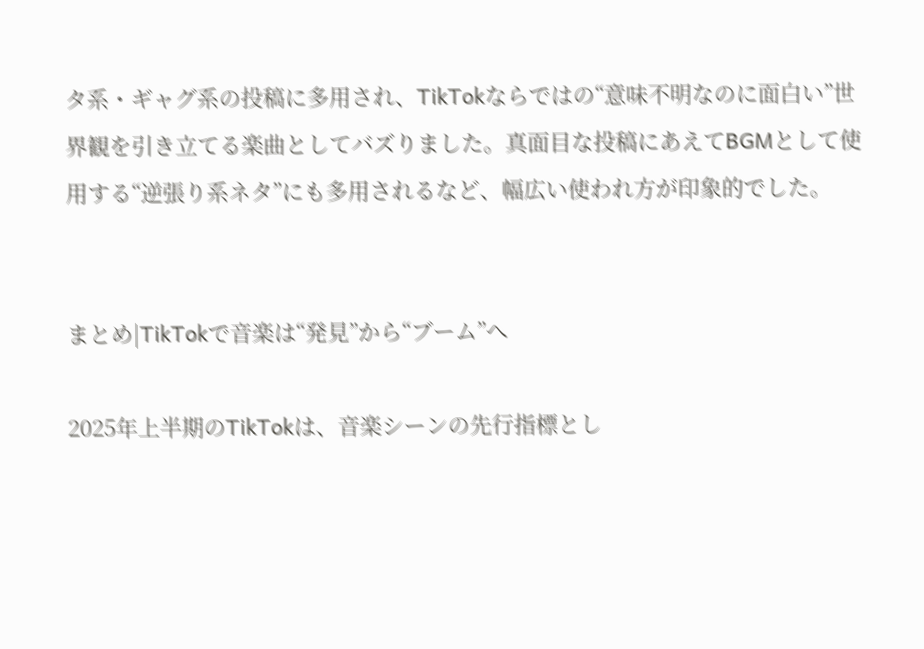タ系・ギャグ系の投稿に多用され、TikTokならではの“意味不明なのに面白い”世界観を引き立てる楽曲としてバズりました。真面目な投稿にあえてBGMとして使用する“逆張り系ネタ”にも多用されるなど、幅広い使われ方が印象的でした。


まとめ|TikTokで音楽は“発見”から“ブーム”へ

2025年上半期のTikTokは、音楽シーンの先行指標とし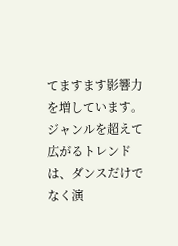てますます影響力を増しています。
ジャンルを超えて広がるトレンドは、ダンスだけでなく演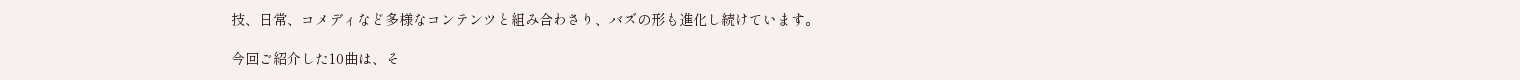技、日常、コメディなど多様なコンテンツと組み合わさり、バズの形も進化し続けています。

今回ご紹介した10曲は、そ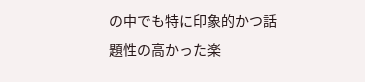の中でも特に印象的かつ話題性の高かった楽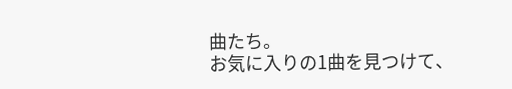曲たち。
お気に入りの1曲を見つけて、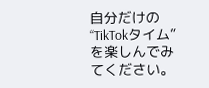自分だけの“TikTokタイム”を楽しんでみてください。